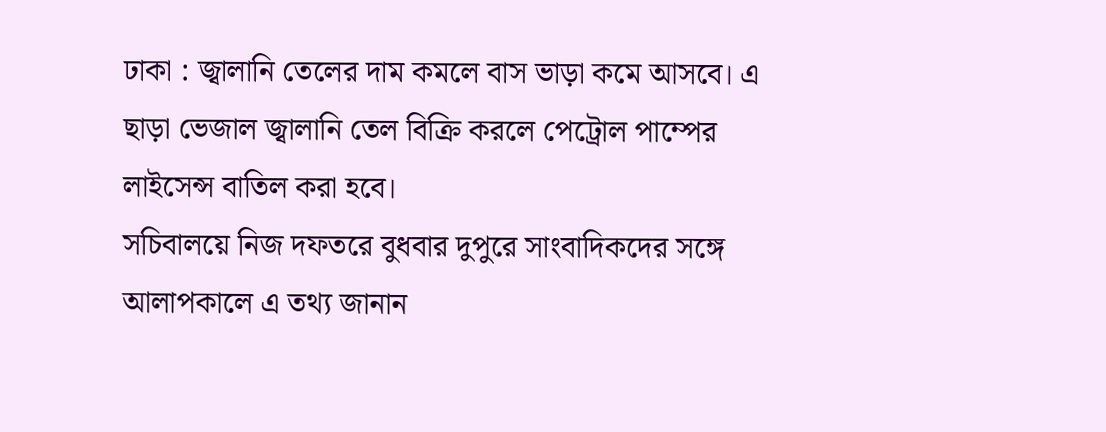ঢাকা : জ্বালানি তেলের দাম কমলে বাস ভাড়া কমে আসবে। এ ছাড়া ভেজাল জ্বালানি তেল বিক্রি করলে পেট্রোল পাম্পের লাইসেন্স বাতিল করা হবে।
সচিবালয়ে নিজ দফতরে বুধবার দুপুরে সাংবাদিকদের সঙ্গে আলাপকালে এ তথ্য জানান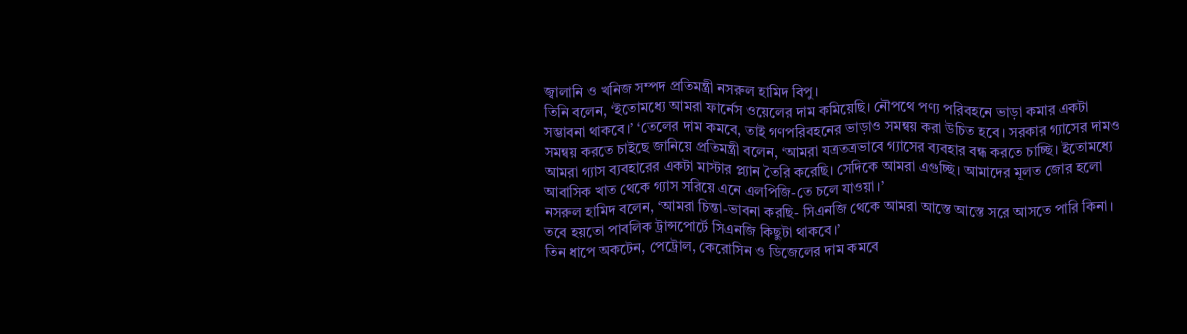জ্বালানি ও খনিজ সম্পদ প্রতিমন্ত্রী নসরুল হামিদ বিপু।
তিনি বলেন, ‘ইতোমধ্যে আমরা ফার্নেস ওয়েলের দাম কমিয়েছি। নৌপথে পণ্য পরিবহনে ভাড়া কমার একটা সম্ভাবনা থাকবে।’ ‘তেলের দাম কমবে, তাই গণপরিবহনের ভাড়াও সমন্বয় করা উচিত হবে। সরকার গ্যাসের দামও সমন্বয় করতে চাইছে জানিয়ে প্রতিমন্ত্রী বলেন, ‘আমরা যত্রতত্রভাবে গ্যাসের ব্যবহার বন্ধ করতে চাচ্ছি। ইতোমধ্যে আমরা গ্যাস ব্যবহারের একটা মাস্টার প্ল্যান তৈরি করেছি। সেদিকে আমরা এগুচ্ছি। আমাদের মূলত জোর হলো আবাসিক খাত থেকে গ্যাস সরিয়ে এনে এলপিজি-তে চলে যাওয়া।’
নসরুল হামিদ বলেন, ‘আমরা চিন্তা-ভাবনা করছি- সিএনজি থেকে আমরা আস্তে আস্তে সরে আসতে পারি কিনা। তবে হয়তো পাবলিক ট্রান্সপোর্টে সিএনজি কিছুটা থাকবে।’
তিন ধাপে অকটেন, পেট্রোল, কেরোসিন ও ডিজেলের দাম কমবে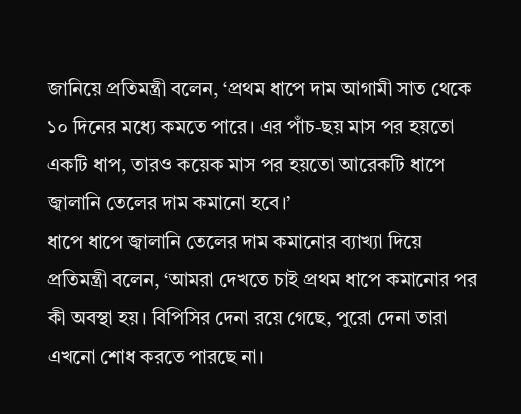জানিয়ে প্রতিমন্ত্রী বলেন, ‘প্রথম ধাপে দাম আগামী সাত থেকে ১০ দিনের মধ্যে কমতে পারে। এর পাঁচ-ছয় মাস পর হয়তো একটি ধাপ, তারও কয়েক মাস পর হয়তো আরেকটি ধাপে জ্বালানি তেলের দাম কমানো হবে।’
ধাপে ধাপে জ্বালানি তেলের দাম কমানোর ব্যাখ্যা দিয়ে প্রতিমন্ত্রী বলেন, ‘আমরা দেখতে চাই প্রথম ধাপে কমানোর পর কী অবস্থা হয়। বিপিসির দেনা রয়ে গেছে, পুরো দেনা তারা এখনো শোধ করতে পারছে না।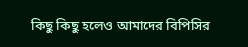কিছু কিছু হলেও আমাদের বিপিসির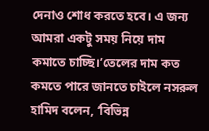দেনাও শোধ করতে হবে। এ জন্য আমরা একটু সময় নিয়ে দাম কমাতে চাচ্ছি।’তেলের দাম কত কমতে পারে জানতে চাইলে নসরুল হামিদ বলেন, ‘বিভিন্ন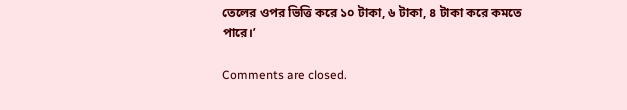তেলের ওপর ভিত্তি করে ১০ টাকা, ৬ টাকা, ৪ টাকা করে কমতে পারে।’

Comments are closed.